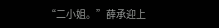“二小姐。”薛承迎上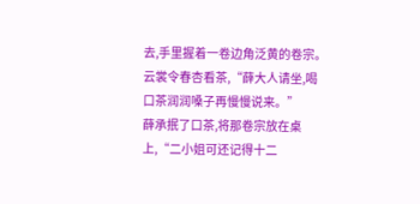去,手里握着一卷边角泛黄的卷宗。
云裳令春杏看茶,“薛大人请坐,喝口茶润润嗓子再慢慢说来。”
薛承抿了口茶,将那卷宗放在桌上,“二小姐可还记得十二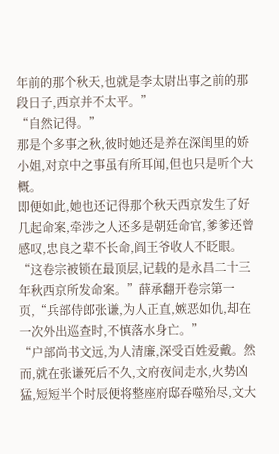年前的那个秋天,也就是李太尉出事之前的那段日子,西京并不太平。”
“自然记得。”
那是个多事之秋,彼时她还是养在深闺里的娇小姐,对京中之事虽有所耳闻,但也只是听个大概。
即便如此,她也还记得那个秋天西京发生了好几起命案,牵涉之人还多是朝廷命官,爹爹还曾感叹,忠良之辈不长命,阎王爷收人不眨眼。
“这卷宗被锁在最顶层,记载的是永昌二十三年秋西京所发命案。”薛承翻开卷宗第一页,“兵部侍郎张谦,为人正直,嫉恶如仇,却在一次外出巡查时,不慎落水身亡。”
“户部尚书文远,为人清廉,深受百姓爱戴。然而,就在张谦死后不久,文府夜间走水,火势凶猛,短短半个时辰便将整座府邸吞噬殆尽,文大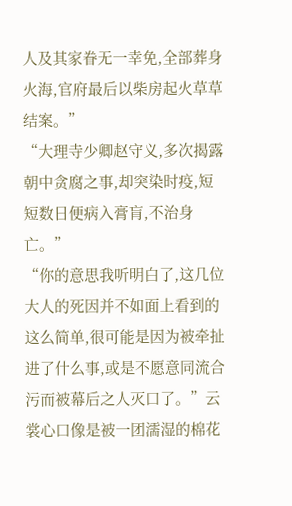人及其家眷无一幸免,全部葬身火海,官府最后以柴房起火草草结案。”
“大理寺少卿赵守义,多次揭露朝中贪腐之事,却突染时疫,短短数日便病入膏肓,不治身亡。”
“你的意思我听明白了,这几位大人的死因并不如面上看到的这么简单,很可能是因为被牵扯进了什么事,或是不愿意同流合污而被幕后之人灭口了。”云裳心口像是被一团濡湿的棉花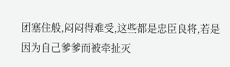团塞住般,闷闷得难受,这些都是忠臣良将,若是因为自己爹爹而被牵扯灭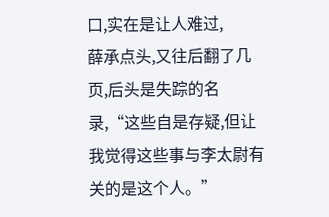口,实在是让人难过,
薛承点头,又往后翻了几页,后头是失踪的名录,“这些自是存疑,但让我觉得这些事与李太尉有关的是这个人。”